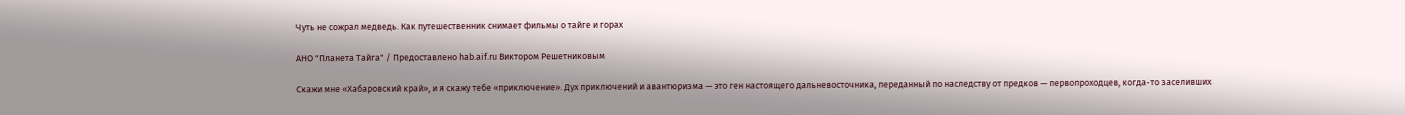Чуть не сожрал медведь. Как путешественник снимает фильмы о тайге и горах

АНО "Планета Тайга" / Предоставлено hab.aif.ru Виктором Решетниковым

Скажи мне «Хабаровский край», и я скажу тебе «приключение». Дух приключений и авантюризма — это ген настоящего дальневосточника, переданный по наследству от предков — первопроходцев, когда-то заселивших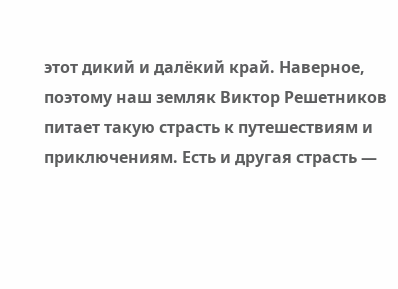этот дикий и далёкий край. Наверное, поэтому наш земляк Виктор Решетников питает такую страсть к путешествиям и приключениям. Есть и другая страсть —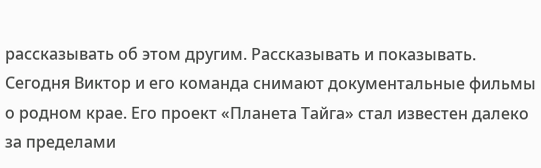рассказывать об этом другим. Рассказывать и показывать. Сегодня Виктор и его команда снимают документальные фильмы о родном крае. Его проект «Планета Тайга» стал известен далеко за пределами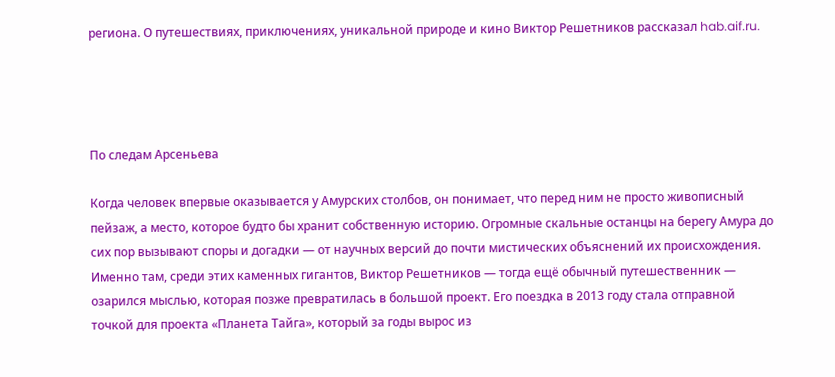региона. О путешествиях, приключениях, уникальной природе и кино Виктор Решетников рассказал hab.aif.ru.




По следам Арсеньева

Когда человек впервые оказывается у Амурских столбов, он понимает, что перед ним не просто живописный пейзаж, а место, которое будто бы хранит собственную историю. Огромные скальные останцы на берегу Амура до сих пор вызывают споры и догадки — от научных версий до почти мистических объяснений их происхождения. Именно там, среди этих каменных гигантов, Виктор Решетников — тогда ещё обычный путешественник — озарился мыслью, которая позже превратилась в большой проект. Его поездка в 2013 году стала отправной точкой для проекта «Планета Тайга», который за годы вырос из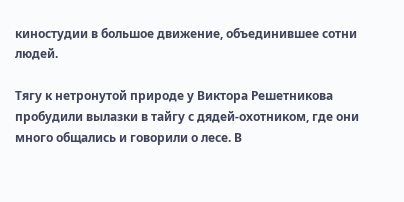киностудии в большое движение, объединившее сотни людей.

Тягу к нетронутой природе у Виктора Решетникова пробудили вылазки в тайгу с дядей-охотником, где они много общались и говорили о лесе. В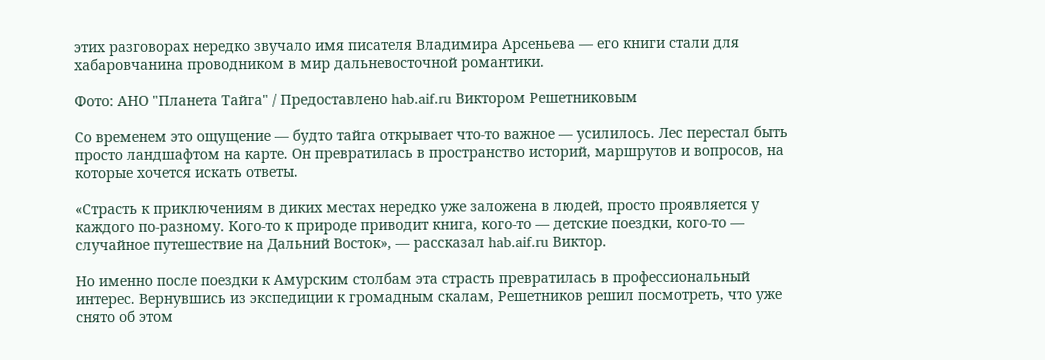этих разговорах нередко звучало имя писателя Владимира Арсеньева — его книги стали для хабаровчанина проводником в мир дальневосточной романтики.

Фото: АНО "Планета Тайга" / Предоставлено hab.aif.ru Виктором Решетниковым

Со временем это ощущение — будто тайга открывает что-то важное — усилилось. Лес перестал быть просто ландшафтом на карте. Он превратилась в пространство историй, маршрутов и вопросов, на которые хочется искать ответы.

«Страсть к приключениям в диких местах нередко уже заложена в людей, просто проявляется у каждого по-разному. Кого-то к природе приводит книга, кого-то — детские поездки, кого-то — случайное путешествие на Дальний Восток», — рассказал hab.aif.ru Виктор.

Но именно после поездки к Амурским столбам эта страсть превратилась в профессиональный интерес. Вернувшись из экспедиции к громадным скалам, Решетников решил посмотреть, что уже снято об этом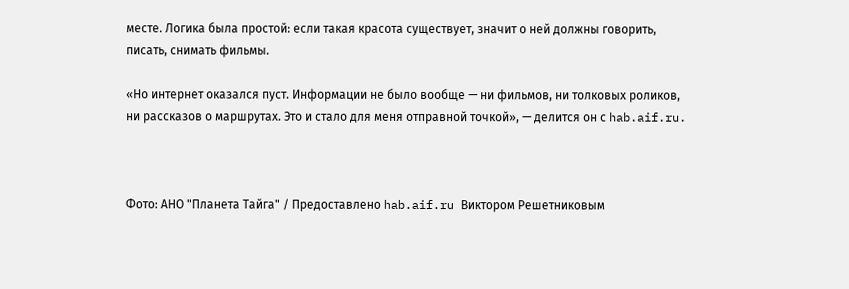месте. Логика была простой: если такая красота существует, значит о ней должны говорить, писать, снимать фильмы.

«Но интернет оказался пуст. Информации не было вообще — ни фильмов, ни толковых роликов, ни рассказов о маршрутах. Это и стало для меня отправной точкой», — делится он с hab.aif.ru.



Фото: АНО "Планета Тайга" / Предоставлено hab.aif.ru Виктором Решетниковым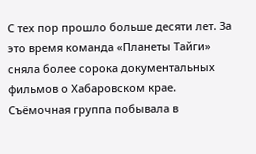С тех пор прошло больше десяти лет. За это время команда «Планеты Тайги» сняла более сорока документальных фильмов о Хабаровском крае. Съёмочная группа побывала в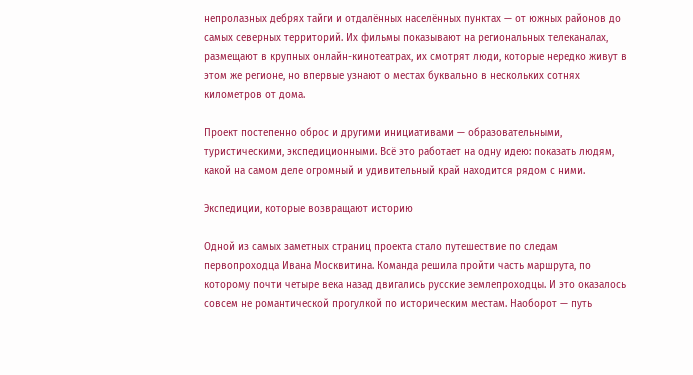непролазных дебрях тайги и отдалённых населённых пунктах — от южных районов до самых северных территорий. Их фильмы показывают на региональных телеканалах, размещают в крупных онлайн-кинотеатрах, их смотрят люди, которые нередко живут в этом же регионе, но впервые узнают о местах буквально в нескольких сотнях километров от дома.

Проект постепенно оброс и другими инициативами — образовательными, туристическими, экспедиционными. Всё это работает на одну идею: показать людям, какой на самом деле огромный и удивительный край находится рядом с ними.

Экспедиции, которые возвращают историю

Одной из самых заметных страниц проекта стало путешествие по следам первопроходца Ивана Москвитина. Команда решила пройти часть маршрута, по которому почти четыре века назад двигались русские землепроходцы. И это оказалось совсем не романтической прогулкой по историческим местам. Наоборот — путь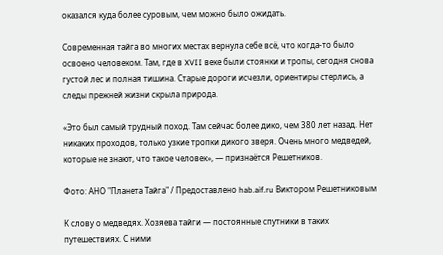оказался куда более суровым, чем можно было ожидать.

Современная тайга во многих местах вернула себе всё, что когда-то было освоено человеком. Там, где в XVII веке были стоянки и тропы, сегодня снова густой лес и полная тишина. Старые дороги исчезли, ориентиры стерлись, а следы прежней жизни скрыла природа.

«Это был самый трудный поход. Там сейчас более дико, чем 380 лет назад. Нет никаких проходов, только узкие тропки дикого зверя. Очень много медведей, которые не знают, что такое человек», — признаётся Решетников.

Фото: АНО "Планета Тайга" / Предоставлено hab.aif.ru Виктором Решетниковым

К слову о медведях. Хозяева тайги — постоянные спутники в таких путешествиях. С ними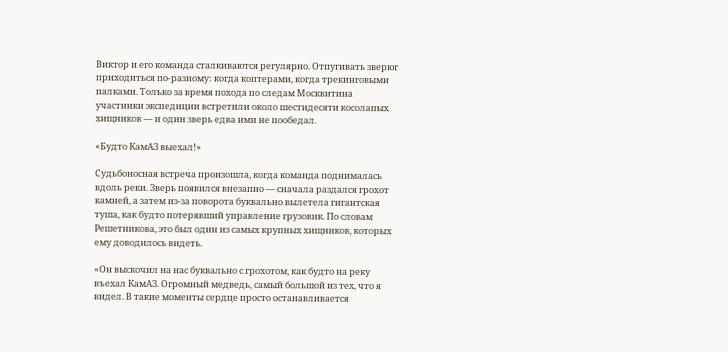Виктор и его команда сталкиваются регулярно. Отпугивать зверюг приходиться по-разному: когда коптерами, когда трекинговыми палками. Только за время похода по следам Москвитина участники экспедиции встретили около шестидесяти косолапых хищников — и один зверь едва ими не пообедал.

«Будто КамАЗ выехал!»

Судьбоносная встреча произошла, когда команда поднималась вдоль реки. Зверь появился внезапно — сначала раздался грохот камней, а затем из-за поворота буквально вылетела гигантская туша, как будто потерявший управление грузовик. По словам Решетникова, это был один из самых крупных хищников, которых ему доводилось видеть.

«Он выскочил на нас буквально с грохотом, как будто на реку въехал КамАЗ. Огромный медведь, самый большой из тех, что я видел. В такие моменты сердце просто останавливается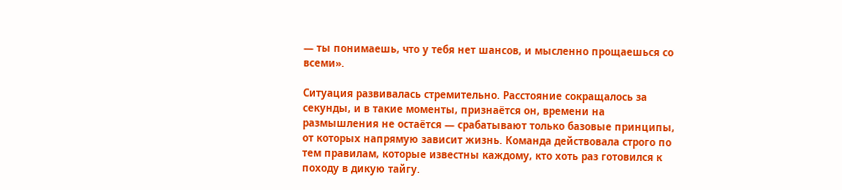— ты понимаешь, что у тебя нет шансов, и мысленно прощаешься со всеми».

Ситуация развивалась стремительно. Расстояние сокращалось за секунды, и в такие моменты, признаётся он, времени на размышления не остаётся — срабатывают только базовые принципы, от которых напрямую зависит жизнь. Команда действовала строго по тем правилам, которые известны каждому, кто хоть раз готовился к походу в дикую тайгу.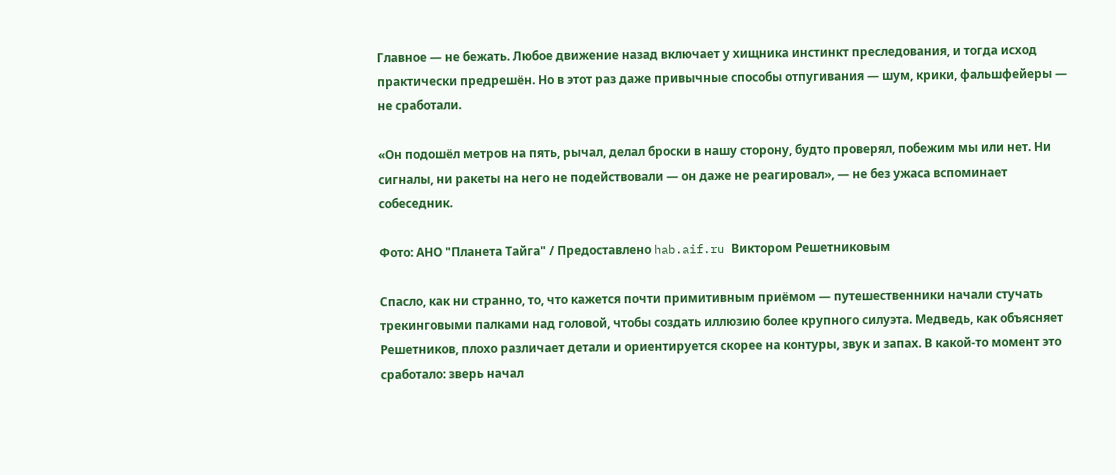Главное — не бежать. Любое движение назад включает у хищника инстинкт преследования, и тогда исход практически предрешён. Но в этот раз даже привычные способы отпугивания — шум, крики, фальшфейеры — не сработали.

«Он подошёл метров на пять, рычал, делал броски в нашу сторону, будто проверял, побежим мы или нет. Ни сигналы, ни ракеты на него не подействовали — он даже не реагировал», — не без ужаса вспоминает собеседник.

Фото: АНО "Планета Тайга" / Предоставлено hab.aif.ru Виктором Решетниковым

Спасло, как ни странно, то, что кажется почти примитивным приёмом — путешественники начали стучать трекинговыми палками над головой, чтобы создать иллюзию более крупного силуэта. Медведь, как объясняет Решетников, плохо различает детали и ориентируется скорее на контуры, звук и запах. В какой-то момент это сработало: зверь начал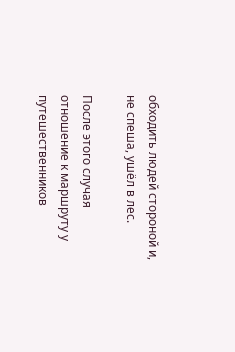обходить людей стороной и, не спеша, ушёл в лес.

После этого случая отношение к маршруту у путешественников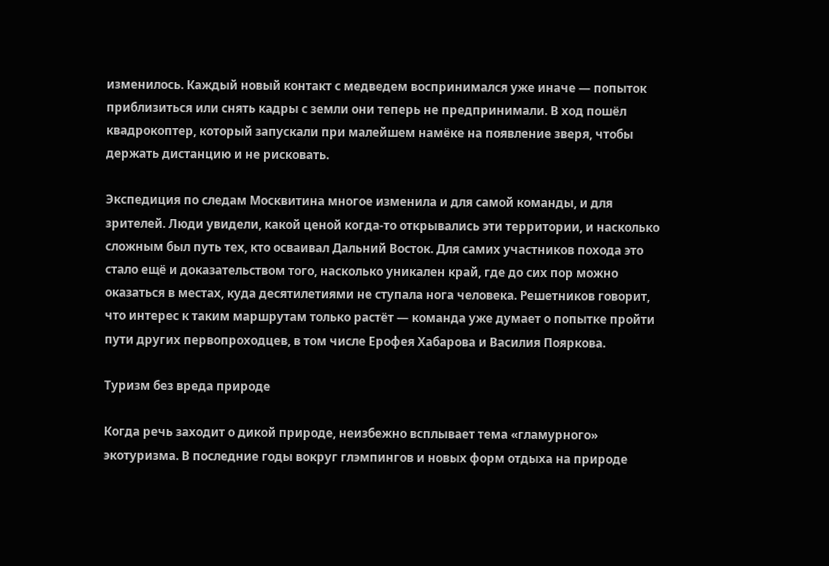изменилось. Каждый новый контакт с медведем воспринимался уже иначе — попыток приблизиться или снять кадры с земли они теперь не предпринимали. В ход пошёл квадрокоптер, который запускали при малейшем намёке на появление зверя, чтобы держать дистанцию и не рисковать.

Экспедиция по следам Москвитина многое изменила и для самой команды, и для зрителей. Люди увидели, какой ценой когда-то открывались эти территории, и насколько сложным был путь тех, кто осваивал Дальний Восток. Для самих участников похода это стало ещё и доказательством того, насколько уникален край, где до сих пор можно оказаться в местах, куда десятилетиями не ступала нога человека. Решетников говорит, что интерес к таким маршрутам только растёт — команда уже думает о попытке пройти пути других первопроходцев, в том числе Ерофея Хабарова и Василия Пояркова.

Туризм без вреда природе

Когда речь заходит о дикой природе, неизбежно всплывает тема «гламурного» экотуризма. В последние годы вокруг глэмпингов и новых форм отдыха на природе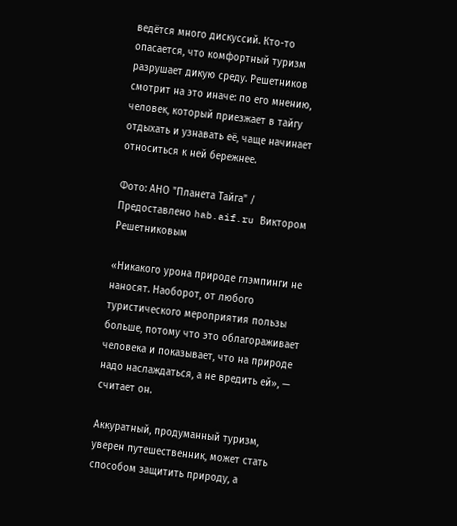ведётся много дискуссий. Кто-то опасается, что комфортный туризм разрушает дикую среду. Решетников смотрит на это иначе: по его мнению, человек, который приезжает в тайгу отдыхать и узнавать её, чаще начинает относиться к ней бережнее.

Фото: АНО "Планета Тайга" / Предоставлено hab.aif.ru Виктором Решетниковым

«Никакого урона природе глэмпинги не наносят. Наоборот, от любого туристического мероприятия пользы больше, потому что это облагораживает человека и показывает, что на природе надо наслаждаться, а не вредить ей», — считает он.

Аккуратный, продуманный туризм, уверен путешественник, может стать способом защитить природу, а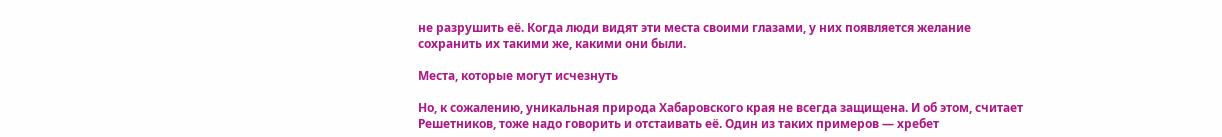не разрушить её. Когда люди видят эти места своими глазами, у них появляется желание сохранить их такими же, какими они были.

Места, которые могут исчезнуть

Но, к сожалению, уникальная природа Хабаровского края не всегда защищена. И об этом, считает Решетников, тоже надо говорить и отстаивать её. Один из таких примеров — хребет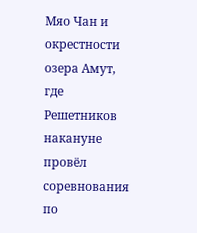Мяо Чан и окрестности озера Амут, где Решетников накануне провёл соревнования по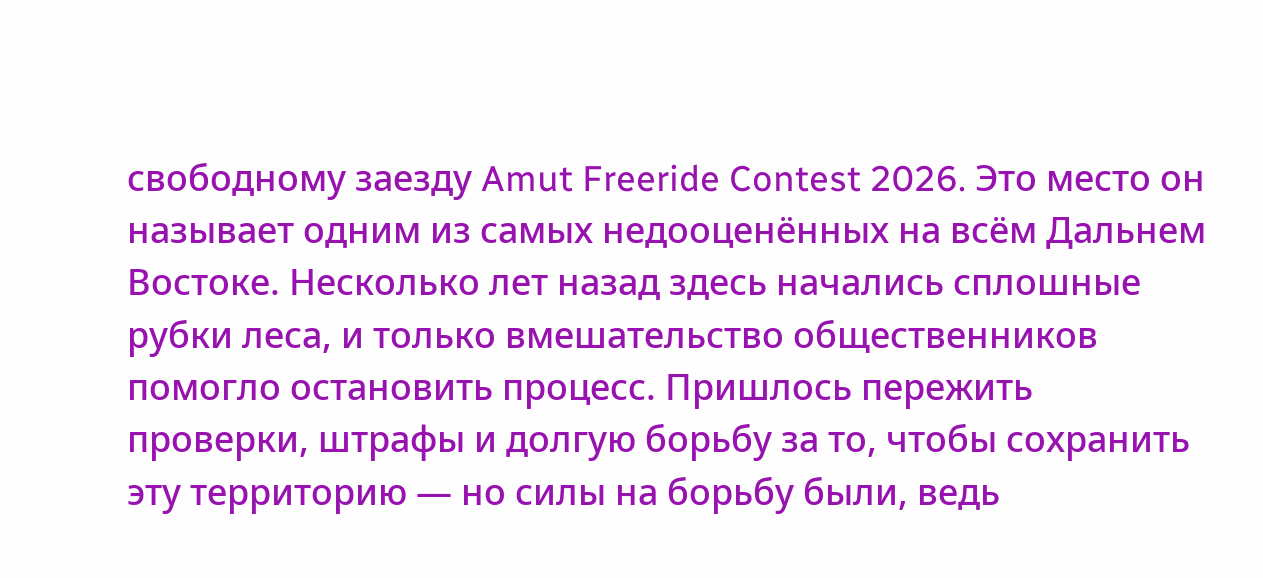свободному заезду Amut Freeride Contest 2026. Это место он называет одним из самых недооценённых на всём Дальнем Востоке. Несколько лет назад здесь начались сплошные рубки леса, и только вмешательство общественников помогло остановить процесс. Пришлось пережить проверки, штрафы и долгую борьбу за то, чтобы сохранить эту территорию — но силы на борьбу были, ведь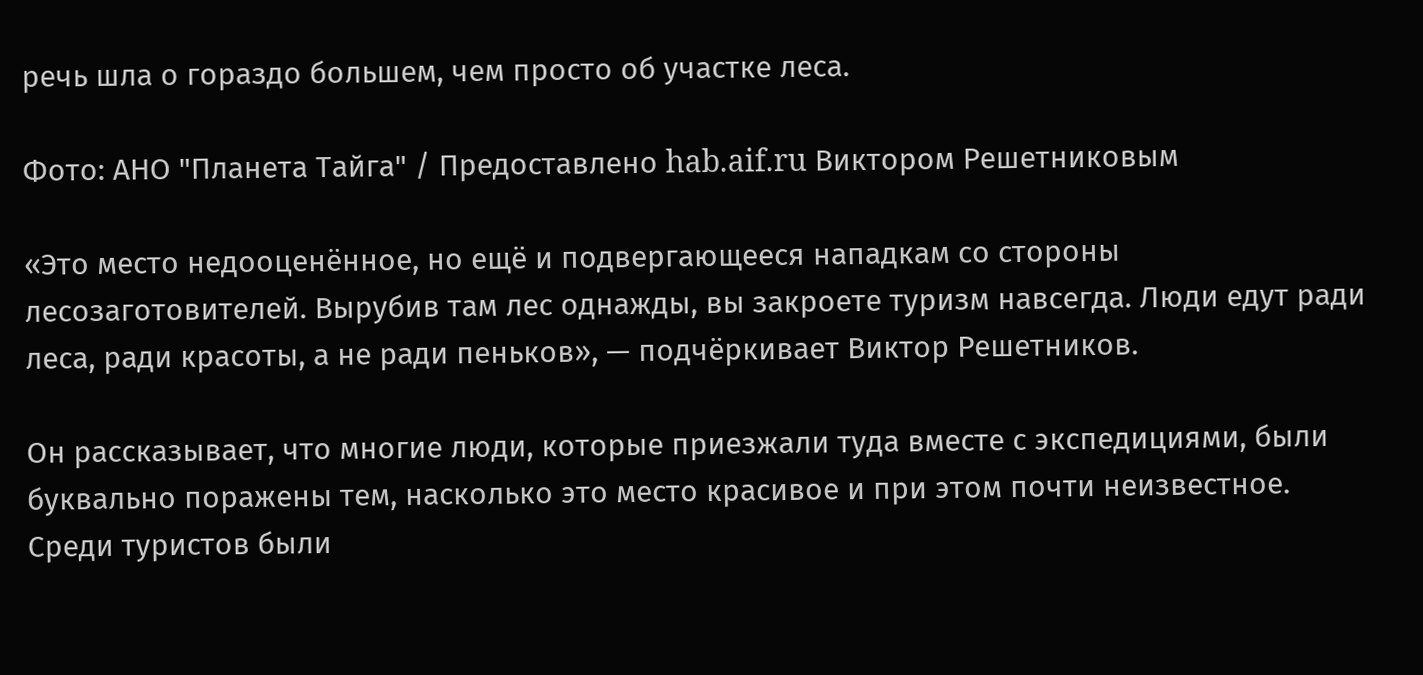речь шла о гораздо большем, чем просто об участке леса.

Фото: АНО "Планета Тайга" / Предоставлено hab.aif.ru Виктором Решетниковым

«Это место недооценённое, но ещё и подвергающееся нападкам со стороны лесозаготовителей. Вырубив там лес однажды, вы закроете туризм навсегда. Люди едут ради леса, ради красоты, а не ради пеньков», — подчёркивает Виктор Решетников.

Он рассказывает, что многие люди, которые приезжали туда вместе с экспедициями, были буквально поражены тем, насколько это место красивое и при этом почти неизвестное. Среди туристов были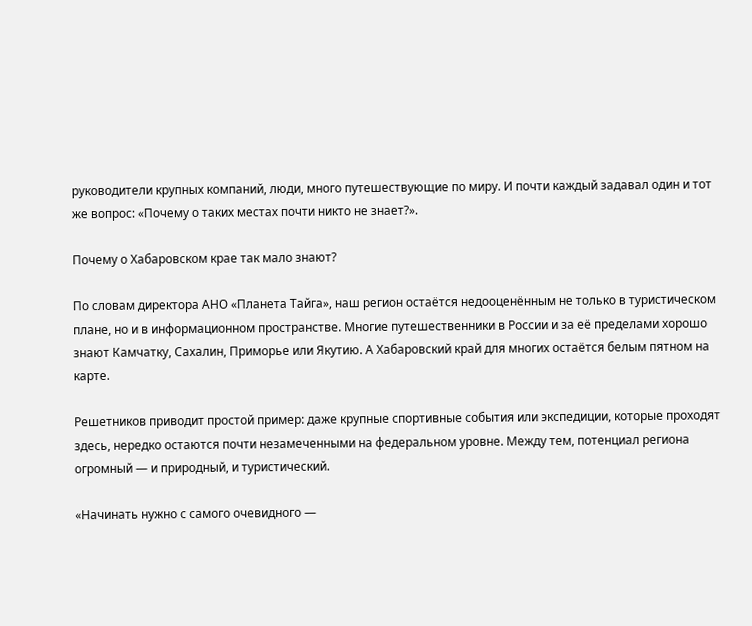руководители крупных компаний, люди, много путешествующие по миру. И почти каждый задавал один и тот же вопрос: «Почему о таких местах почти никто не знает?».

Почему о Хабаровском крае так мало знают?

По словам директора АНО «Планета Тайга», наш регион остаётся недооценённым не только в туристическом плане, но и в информационном пространстве. Многие путешественники в России и за её пределами хорошо знают Камчатку, Сахалин, Приморье или Якутию. А Хабаровский край для многих остаётся белым пятном на карте.

Решетников приводит простой пример: даже крупные спортивные события или экспедиции, которые проходят здесь, нередко остаются почти незамеченными на федеральном уровне. Между тем, потенциал региона огромный — и природный, и туристический.

«Начинать нужно с самого очевидного —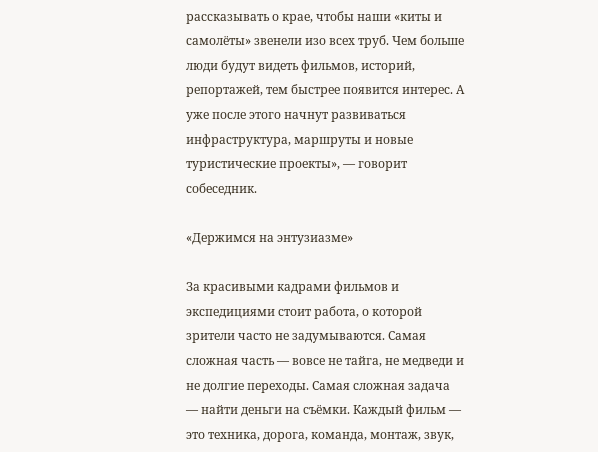рассказывать о крае, чтобы наши «киты и самолёты» звенели изо всех труб. Чем больше люди будут видеть фильмов, историй, репортажей, тем быстрее появится интерес. А уже после этого начнут развиваться инфраструктура, маршруты и новые туристические проекты», — говорит собеседник.

«Держимся на энтузиазме»

За красивыми кадрами фильмов и экспедициями стоит работа, о которой зрители часто не задумываются. Самая сложная часть — вовсе не тайга, не медведи и не долгие переходы. Самая сложная задача — найти деньги на съёмки. Каждый фильм — это техника, дорога, команда, монтаж, звук,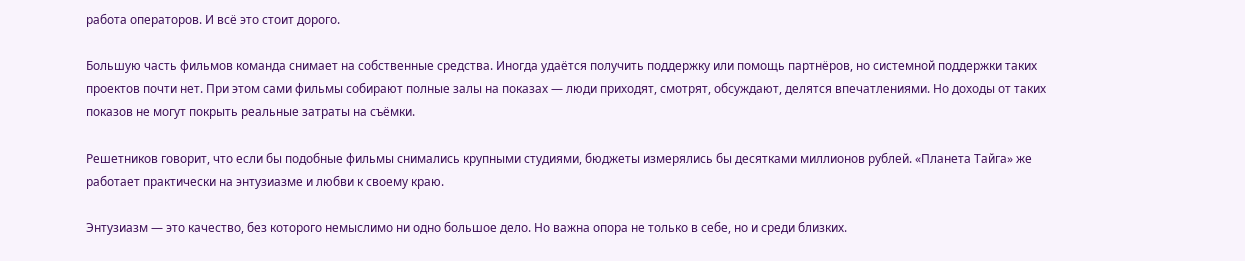работа операторов. И всё это стоит дорого.

Большую часть фильмов команда снимает на собственные средства. Иногда удаётся получить поддержку или помощь партнёров, но системной поддержки таких проектов почти нет. При этом сами фильмы собирают полные залы на показах — люди приходят, смотрят, обсуждают, делятся впечатлениями. Но доходы от таких показов не могут покрыть реальные затраты на съёмки.

Решетников говорит, что если бы подобные фильмы снимались крупными студиями, бюджеты измерялись бы десятками миллионов рублей. «Планета Тайга» же работает практически на энтузиазме и любви к своему краю.

Энтузиазм — это качество, без которого немыслимо ни одно большое дело. Но важна опора не только в себе, но и среди близких.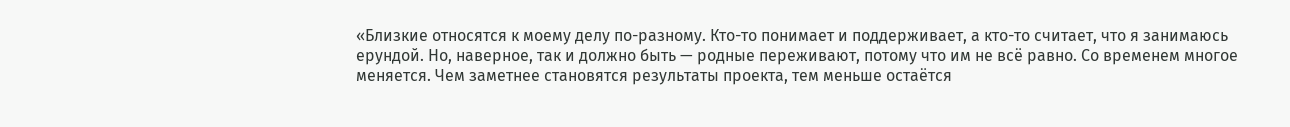«Близкие относятся к моему делу по-разному. Кто-то понимает и поддерживает, а кто-то считает, что я занимаюсь ерундой. Но, наверное, так и должно быть — родные переживают, потому что им не всё равно. Со временем многое меняется. Чем заметнее становятся результаты проекта, тем меньше остаётся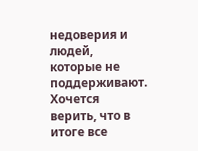недоверия и людей, которые не поддерживают. Хочется верить, что в итоге все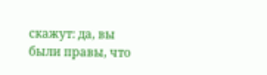скажут: да, вы были правы, что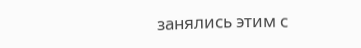занялись этим с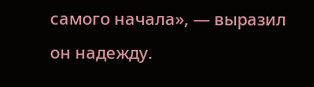самого начала», — выразил он надежду.